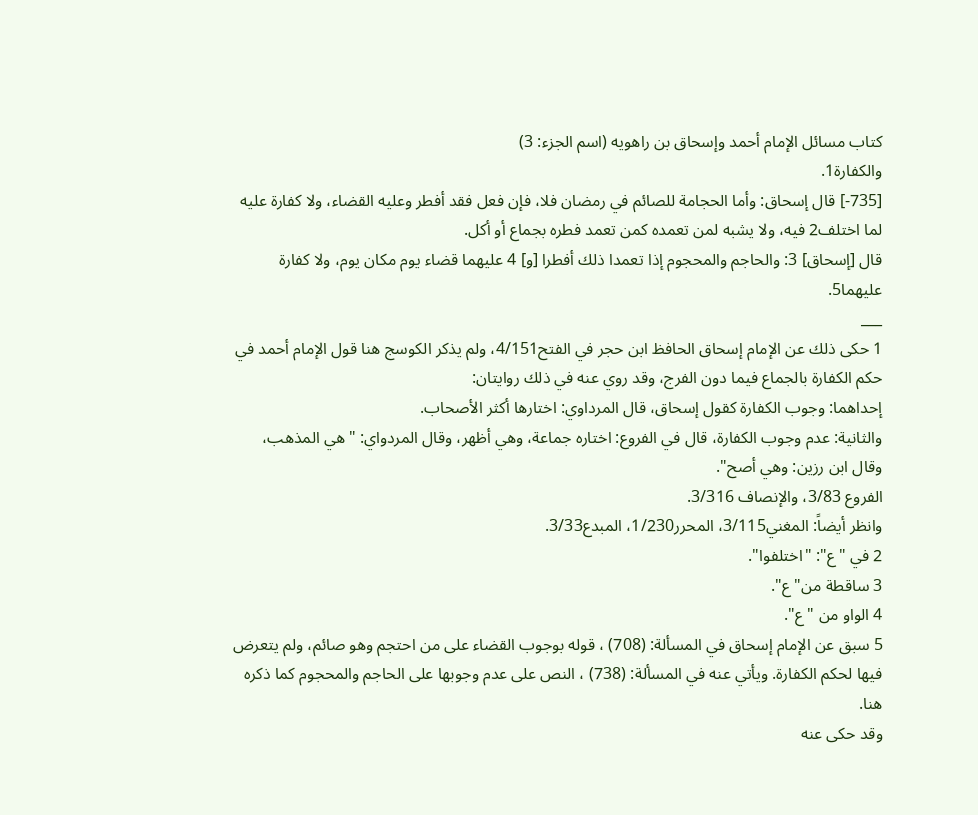كتاب مسائل الإمام أحمد وإسحاق بن راهويه (اسم الجزء: 3)
والكفارة1.
[735-] قال إسحاق: وأما الحجامة للصائم في رمضان فلا، فإن فعل فقد أفطر وعليه القضاء، ولا كفارة عليه لما اختلف2 فيه، ولا يشبه لمن تعمده كمن تعمد فطره بجماع أو أكل.
قال [إسحاق] 3: والحاجم والمحجوم إذا تعمدا ذلك أفطرا [و] 4 عليهما قضاء يوم مكان يوم، ولا كفارة عليهما5.
___
1 حكى ذلك عن الإمام إسحاق الحافظ ابن حجر في الفتح4/151، ولم يذكر الكوسج هنا قول الإمام أحمد في حكم الكفارة بالجماع فيما دون الفرج، وقد روي عنه في ذلك روايتان:
إحداهما: وجوب الكفارة كقول إسحاق، قال المرداوي: اختارها أكثر الأصحاب.
والثانية: عدم وجوب الكفارة، قال في الفروع: اختاره جماعة، وهي أظهر، وقال المردواي: "هي المذهب، وقال ابن رزين: وهي أصح".
الفروع 3/83، والإنصاف 3/316.
وانظر أيضاً: المغني3/115، المحرر1/230، المبدع3/33.
2 في "ع": "اختلفوا".
3 ساقطة من"ع".
4 الواو من "ع".
5 سبق عن الإمام إسحاق في المسألة: (708) ، قوله بوجوب القضاء على من احتجم وهو صائم، ولم يتعرض فيها لحكم الكفارة. ويأتي عنه في المسألة: (738) ، النص على عدم وجوبها على الحاجم والمحجوم كما ذكره هنا.
وقد حكى عنه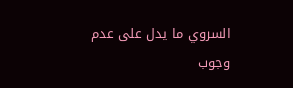السروي ما يدل على عدم وجوب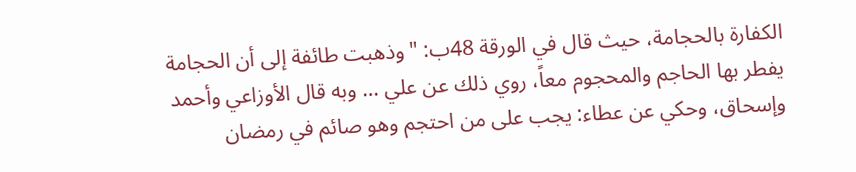الكفارة بالحجامة، حيث قال في الورقة 48ب: "وذهبت طائفة إلى أن الحجامة يفطر بها الحاجم والمحجوم معاً، روي ذلك عن علي … وبه قال الأوزاعي وأحمد وإسحاق، وحكي عن عطاء: يجب على من احتجم وهو صائم في رمضان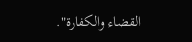القضاء والكفارة".